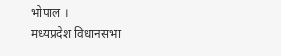भोपाल ।
मध्यप्रदेश विधानसभा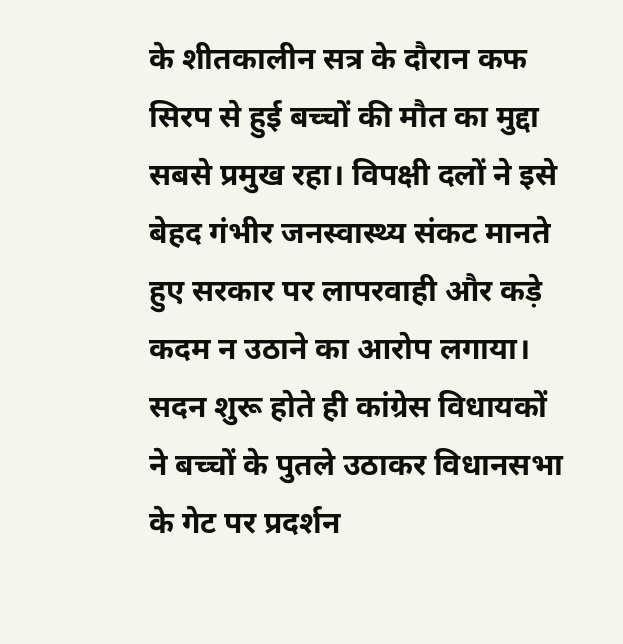के शीतकालीन सत्र के दौरान कफ सिरप से हुई बच्चों की मौत का मुद्दा सबसे प्रमुख रहा। विपक्षी दलों ने इसे बेहद गंभीर जनस्वास्थ्य संकट मानते हुए सरकार पर लापरवाही और कड़े कदम न उठाने का आरोप लगाया। सदन शुरू होते ही कांग्रेस विधायकों ने बच्चों के पुतले उठाकर विधानसभा के गेट पर प्रदर्शन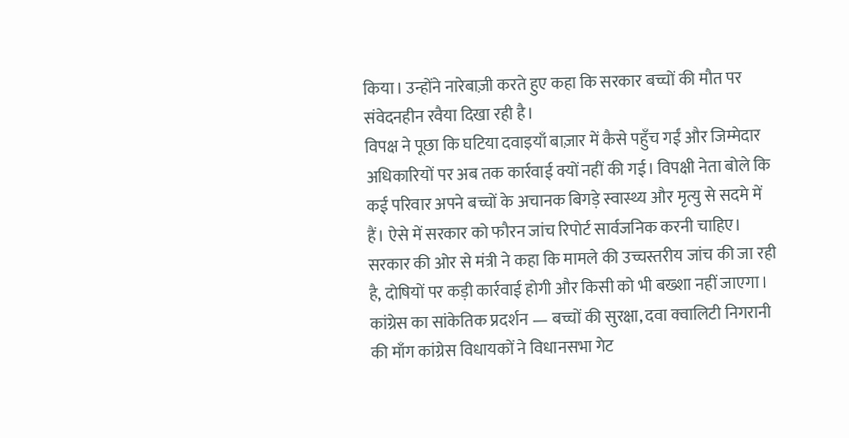किया। उन्होंने नारेबाज़ी करते हुए कहा कि सरकार बच्चों की मौत पर संवेदनहीन रवैया दिखा रही है।
विपक्ष ने पूछा कि घटिया दवाइयाँ बाज़ार में कैसे पहुँच गईं और जिम्मेदार अधिकारियों पर अब तक कार्रवाई क्यों नहीं की गई। विपक्षी नेता बोले कि कई परिवार अपने बच्चों के अचानक बिगड़े स्वास्थ्य और मृत्यु से सदमे में हैं। ऐसे में सरकार को फौरन जांच रिपोर्ट सार्वजनिक करनी चाहिए।
सरकार की ओर से मंत्री ने कहा कि मामले की उच्चस्तरीय जांच की जा रही है, दोषियों पर कड़ी कार्रवाई होगी और किसी को भी बख्शा नहीं जाएगा। कांग्रेस का सांकेतिक प्रदर्शन — बच्चों की सुरक्षा, दवा क्वालिटी निगरानी की माँग कांग्रेस विधायकों ने विधानसभा गेट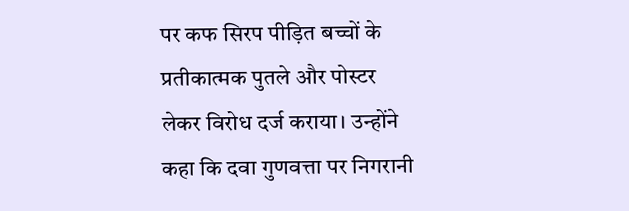पर कफ सिरप पीड़ित बच्चों के प्रतीकात्मक पुतले और पोस्टर लेकर विरोध दर्ज कराया। उन्होंने कहा कि दवा गुणवत्ता पर निगरानी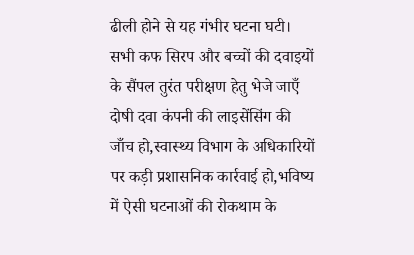ढीली होने से यह गंभीर घटना घटी।
सभी कफ सिरप और बच्चों की दवाइयों के सैंपल तुरंत परीक्षण हेतु भेजे जाएँ दोषी दवा कंपनी की लाइसेंसिंग की जाँच हो,स्वास्थ्य विभाग के अधिकारियों पर कड़ी प्रशासनिक कार्रवाई हो,भविष्य में ऐसी घटनाओं की रोकथाम के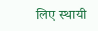लिए स्थायी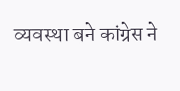व्यवस्था बने कांग्रेस ने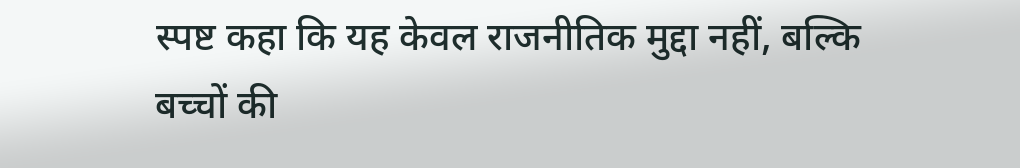स्पष्ट कहा कि यह केवल राजनीतिक मुद्दा नहीं, बल्कि बच्चों की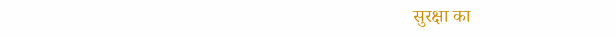सुरक्षा का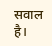सवाल है।